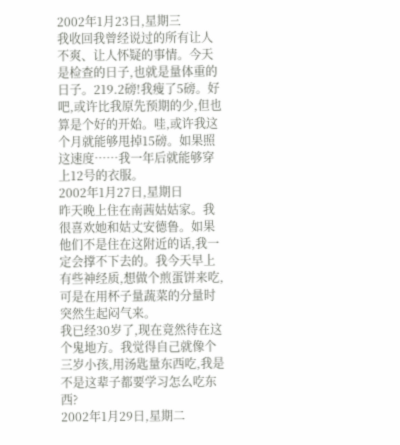2002年1月23日,星期三
我收回我曾经说过的所有让人不爽、让人怀疑的事情。今天是检查的日子,也就是量体重的日子。219.2磅!我瘦了5磅。好吧,或许比我原先预期的少,但也算是个好的开始。哇,或许我这个月就能够甩掉15磅。如果照这速度……我一年后就能够穿上12号的衣服。
2002年1月27日,星期日
昨天晚上住在南茜姑姑家。我很喜欢她和姑丈安德鲁。如果他们不是住在这附近的话,我一定会撑不下去的。我今天早上有些神经质,想做个煎蛋饼来吃,可是在用杯子量蔬菜的分量时突然生起闷气来。
我已经30岁了,现在竟然待在这个鬼地方。我觉得自己就像个三岁小孩,用汤匙量东西吃,我是不是这辈子都要学习怎么吃东西?
2002年1月29日,星期二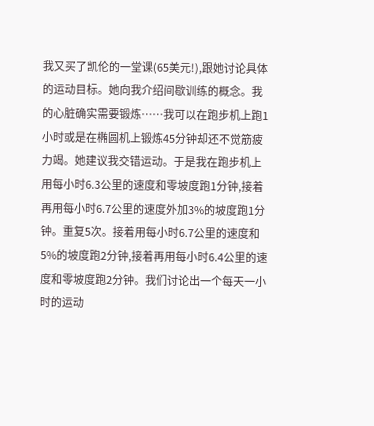我又买了凯伦的一堂课(65美元!),跟她讨论具体的运动目标。她向我介绍间歇训练的概念。我的心脏确实需要锻炼……我可以在跑步机上跑1小时或是在椭圆机上锻炼45分钟却还不觉筋疲力竭。她建议我交错运动。于是我在跑步机上用每小时6.3公里的速度和零坡度跑1分钟,接着再用每小时6.7公里的速度外加3%的坡度跑1分钟。重复5次。接着用每小时6.7公里的速度和5%的坡度跑2分钟,接着再用每小时6.4公里的速度和零坡度跑2分钟。我们讨论出一个每天一小时的运动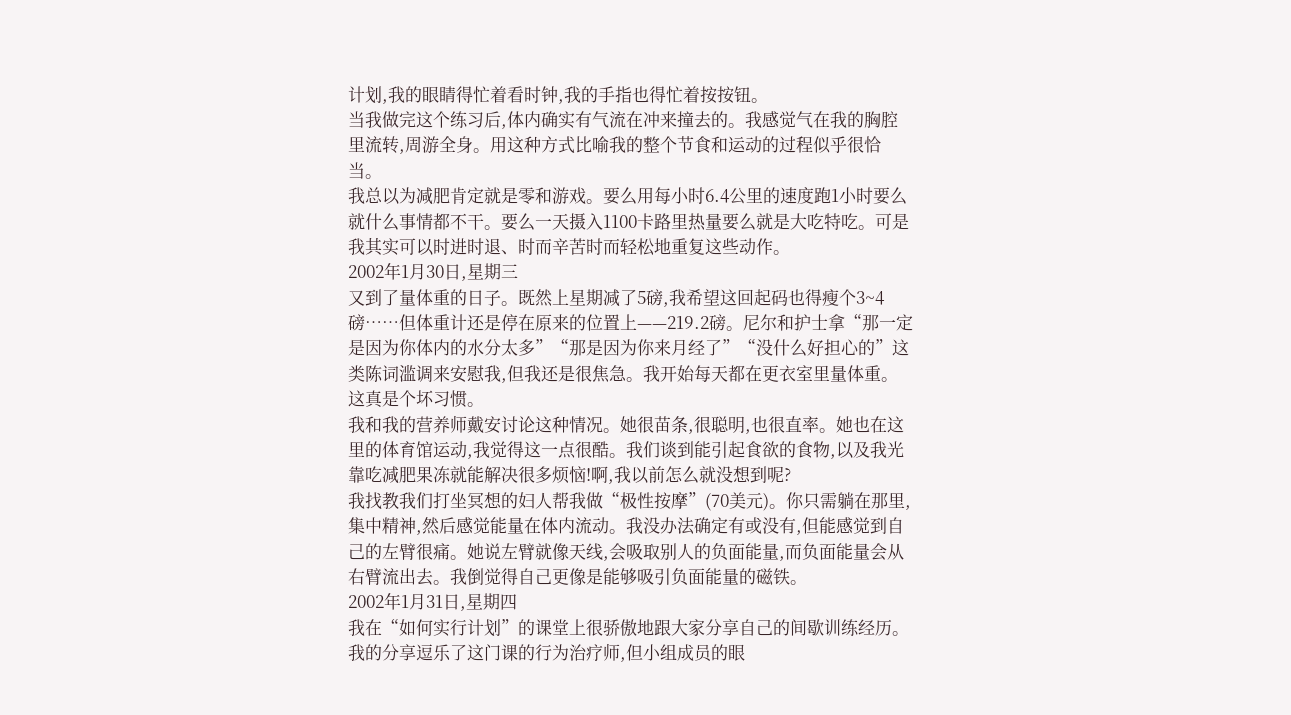计划,我的眼睛得忙着看时钟,我的手指也得忙着按按钮。
当我做完这个练习后,体内确实有气流在冲来撞去的。我感觉气在我的胸腔里流转,周游全身。用这种方式比喻我的整个节食和运动的过程似乎很恰当。
我总以为减肥肯定就是零和游戏。要么用每小时6.4公里的速度跑1小时要么就什么事情都不干。要么一天摄入1100卡路里热量要么就是大吃特吃。可是我其实可以时进时退、时而辛苦时而轻松地重复这些动作。
2002年1月30日,星期三
又到了量体重的日子。既然上星期减了5磅,我希望这回起码也得瘦个3~4磅……但体重计还是停在原来的位置上——219.2磅。尼尔和护士拿“那一定是因为你体内的水分太多”“那是因为你来月经了”“没什么好担心的”这类陈词滥调来安慰我,但我还是很焦急。我开始每天都在更衣室里量体重。这真是个坏习惯。
我和我的营养师戴安讨论这种情况。她很苗条,很聪明,也很直率。她也在这里的体育馆运动,我觉得这一点很酷。我们谈到能引起食欲的食物,以及我光靠吃减肥果冻就能解决很多烦恼!啊,我以前怎么就没想到呢?
我找教我们打坐冥想的妇人帮我做“极性按摩”(70美元)。你只需躺在那里,集中精神,然后感觉能量在体内流动。我没办法确定有或没有,但能感觉到自己的左臂很痛。她说左臂就像天线,会吸取别人的负面能量,而负面能量会从右臂流出去。我倒觉得自己更像是能够吸引负面能量的磁铁。
2002年1月31日,星期四
我在“如何实行计划”的课堂上很骄傲地跟大家分享自己的间歇训练经历。我的分享逗乐了这门课的行为治疗师,但小组成员的眼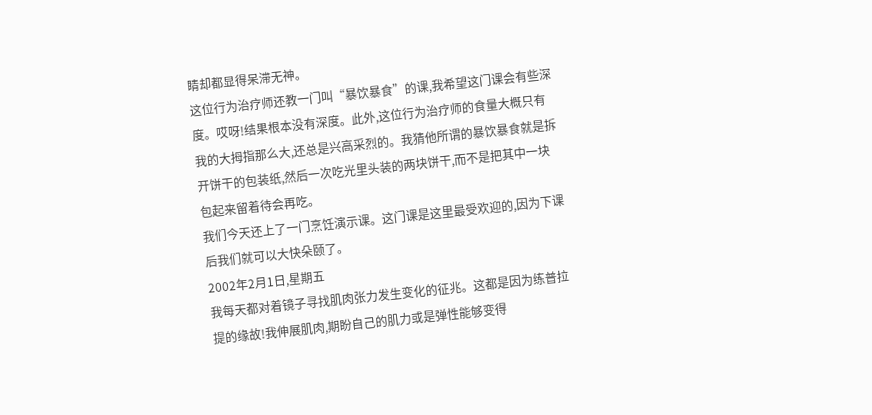睛却都显得呆滞无神。
这位行为治疗师还教一门叫“暴饮暴食”的课,我希望这门课会有些深度。哎呀!结果根本没有深度。此外,这位行为治疗师的食量大概只有我的大拇指那么大,还总是兴高采烈的。我猜他所谓的暴饮暴食就是拆开饼干的包装纸,然后一次吃光里头装的两块饼干,而不是把其中一块包起来留着待会再吃。
我们今天还上了一门烹饪演示课。这门课是这里最受欢迎的,因为下课后我们就可以大快朵颐了。
2002年2月1日,星期五
我每天都对着镜子寻找肌肉张力发生变化的征兆。这都是因为练普拉提的缘故!我伸展肌肉,期盼自己的肌力或是弹性能够变得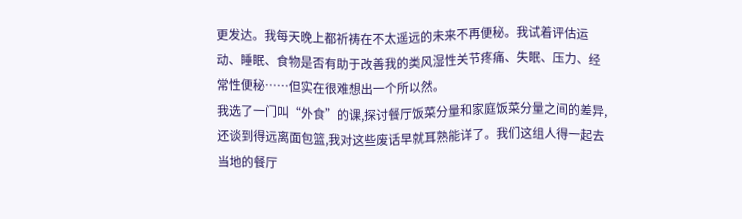更发达。我每天晚上都祈祷在不太遥远的未来不再便秘。我试着评估运动、睡眠、食物是否有助于改善我的类风湿性关节疼痛、失眠、压力、经常性便秘……但实在很难想出一个所以然。
我选了一门叫“外食”的课,探讨餐厅饭菜分量和家庭饭菜分量之间的差异,还谈到得远离面包篮,我对这些废话早就耳熟能详了。我们这组人得一起去当地的餐厅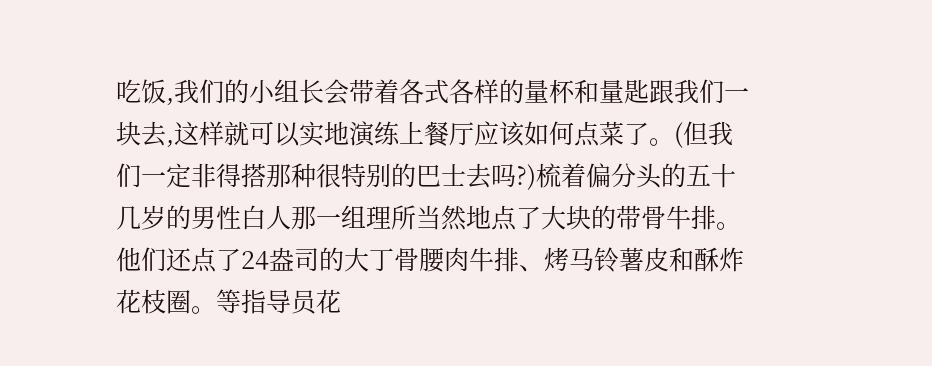吃饭,我们的小组长会带着各式各样的量杯和量匙跟我们一块去,这样就可以实地演练上餐厅应该如何点菜了。(但我们一定非得搭那种很特别的巴士去吗?)梳着偏分头的五十几岁的男性白人那一组理所当然地点了大块的带骨牛排。他们还点了24盎司的大丁骨腰肉牛排、烤马铃薯皮和酥炸花枝圈。等指导员花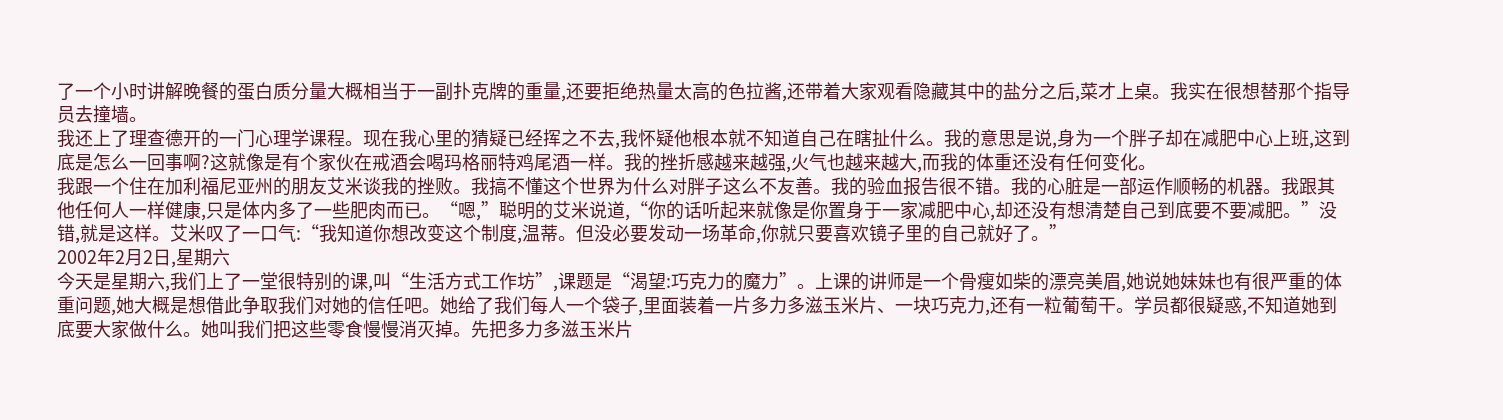了一个小时讲解晚餐的蛋白质分量大概相当于一副扑克牌的重量,还要拒绝热量太高的色拉酱,还带着大家观看隐藏其中的盐分之后,菜才上桌。我实在很想替那个指导员去撞墙。
我还上了理查德开的一门心理学课程。现在我心里的猜疑已经挥之不去,我怀疑他根本就不知道自己在瞎扯什么。我的意思是说,身为一个胖子却在减肥中心上班,这到底是怎么一回事啊?这就像是有个家伙在戒酒会喝玛格丽特鸡尾酒一样。我的挫折感越来越强,火气也越来越大,而我的体重还没有任何变化。
我跟一个住在加利福尼亚州的朋友艾米谈我的挫败。我搞不懂这个世界为什么对胖子这么不友善。我的验血报告很不错。我的心脏是一部运作顺畅的机器。我跟其他任何人一样健康,只是体内多了一些肥肉而已。“嗯,”聪明的艾米说道,“你的话听起来就像是你置身于一家减肥中心,却还没有想清楚自己到底要不要减肥。”没错,就是这样。艾米叹了一口气:“我知道你想改变这个制度,温蒂。但没必要发动一场革命,你就只要喜欢镜子里的自己就好了。”
2002年2月2日,星期六
今天是星期六,我们上了一堂很特别的课,叫“生活方式工作坊”,课题是“渴望:巧克力的魔力”。上课的讲师是一个骨瘦如柴的漂亮美眉,她说她妹妹也有很严重的体重问题,她大概是想借此争取我们对她的信任吧。她给了我们每人一个袋子,里面装着一片多力多滋玉米片、一块巧克力,还有一粒葡萄干。学员都很疑惑,不知道她到底要大家做什么。她叫我们把这些零食慢慢消灭掉。先把多力多滋玉米片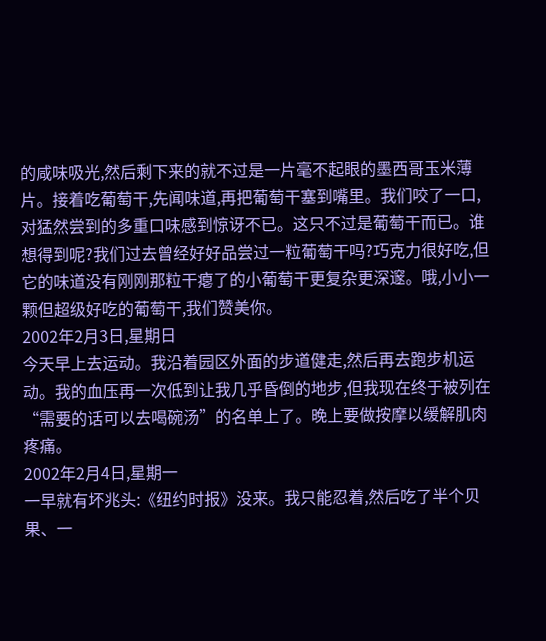的咸味吸光,然后剩下来的就不过是一片毫不起眼的墨西哥玉米薄片。接着吃葡萄干,先闻味道,再把葡萄干塞到嘴里。我们咬了一口,对猛然尝到的多重口味感到惊讶不已。这只不过是葡萄干而已。谁想得到呢?我们过去曾经好好品尝过一粒葡萄干吗?巧克力很好吃,但它的味道没有刚刚那粒干瘪了的小葡萄干更复杂更深邃。哦,小小一颗但超级好吃的葡萄干,我们赞美你。
2002年2月3日,星期日
今天早上去运动。我沿着园区外面的步道健走,然后再去跑步机运动。我的血压再一次低到让我几乎昏倒的地步,但我现在终于被列在“需要的话可以去喝碗汤”的名单上了。晚上要做按摩以缓解肌肉疼痛。
2002年2月4日,星期一
一早就有坏兆头:《纽约时报》没来。我只能忍着,然后吃了半个贝果、一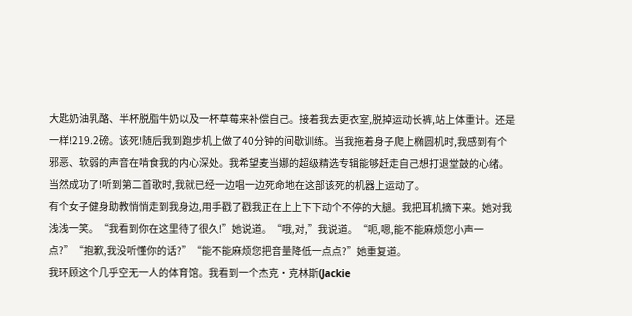大匙奶油乳酪、半杯脱脂牛奶以及一杯草莓来补偿自己。接着我去更衣室,脱掉运动长裤,站上体重计。还是一样!219.2磅。该死!随后我到跑步机上做了40分钟的间歇训练。当我拖着身子爬上椭圆机时,我感到有个邪恶、软弱的声音在啃食我的内心深处。我希望麦当娜的超级精选专辑能够赶走自己想打退堂鼓的心绪。当然成功了!听到第二首歌时,我就已经一边唱一边死命地在这部该死的机器上运动了。
有个女子健身助教悄悄走到我身边,用手戳了戳我正在上上下下动个不停的大腿。我把耳机摘下来。她对我浅浅一笑。“我看到你在这里待了很久!”她说道。“哦,对,”我说道。“呃,嗯,能不能麻烦您小声一点?”“抱歉,我没听懂你的话?”“能不能麻烦您把音量降低一点点?”她重复道。
我环顾这个几乎空无一人的体育馆。我看到一个杰克•克林斯(Jackie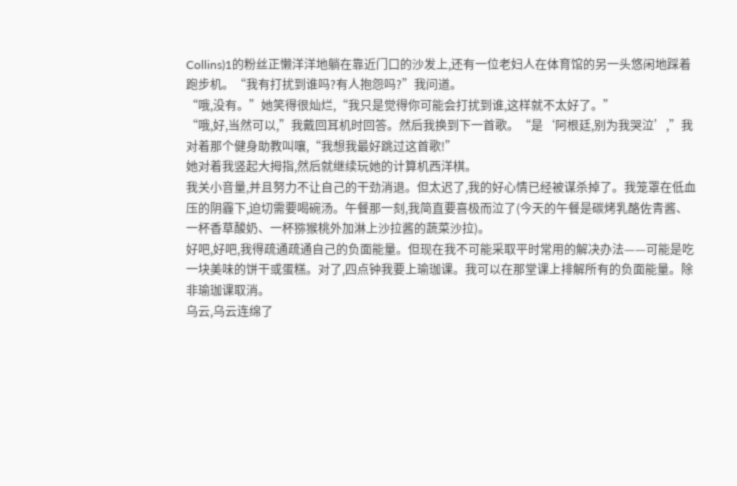Collins)1的粉丝正懒洋洋地躺在靠近门口的沙发上,还有一位老妇人在体育馆的另一头悠闲地踩着跑步机。“我有打扰到谁吗?有人抱怨吗?”我问道。
“哦,没有。”她笑得很灿烂,“我只是觉得你可能会打扰到谁,这样就不太好了。”
“哦,好,当然可以,”我戴回耳机时回答。然后我换到下一首歌。“是‘阿根廷,别为我哭泣’,”我对着那个健身助教叫嚷,“我想我最好跳过这首歌!”
她对着我竖起大拇指,然后就继续玩她的计算机西洋棋。
我关小音量,并且努力不让自己的干劲消退。但太迟了,我的好心情已经被谋杀掉了。我笼罩在低血压的阴霾下,迫切需要喝碗汤。午餐那一刻,我简直要喜极而泣了(今天的午餐是碳烤乳酪佐青酱、一杯香草酸奶、一杯猕猴桃外加淋上沙拉酱的蔬菜沙拉)。
好吧,好吧,我得疏通疏通自己的负面能量。但现在我不可能采取平时常用的解决办法——可能是吃一块美味的饼干或蛋糕。对了,四点钟我要上瑜珈课。我可以在那堂课上排解所有的负面能量。除非瑜珈课取消。
乌云,乌云连绵了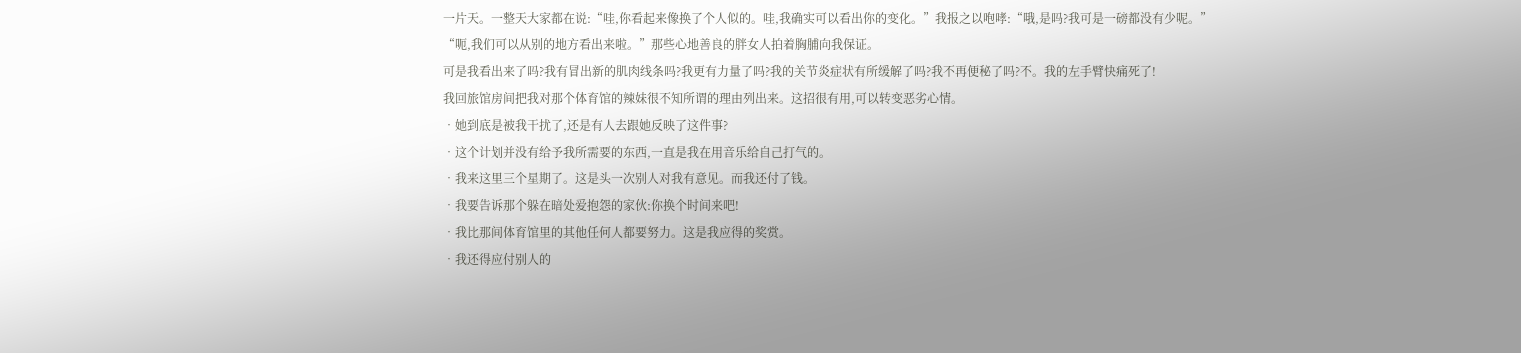一片天。一整天大家都在说:“哇,你看起来像换了个人似的。哇,我确实可以看出你的变化。”我报之以咆哮:“哦,是吗?我可是一磅都没有少呢。”
“呃,我们可以从别的地方看出来啦。”那些心地善良的胖女人拍着胸脯向我保证。
可是我看出来了吗?我有冒出新的肌肉线条吗?我更有力量了吗?我的关节炎症状有所缓解了吗?我不再便秘了吗?不。我的左手臂快痛死了!
我回旅馆房间把我对那个体育馆的辣妹很不知所谓的理由列出来。这招很有用,可以转变恶劣心情。
•她到底是被我干扰了,还是有人去跟她反映了这件事?
•这个计划并没有给予我所需要的东西,一直是我在用音乐给自己打气的。
•我来这里三个星期了。这是头一次别人对我有意见。而我还付了钱。
•我要告诉那个躲在暗处爱抱怨的家伙:你换个时间来吧!
•我比那间体育馆里的其他任何人都要努力。这是我应得的奖赏。
•我还得应付别人的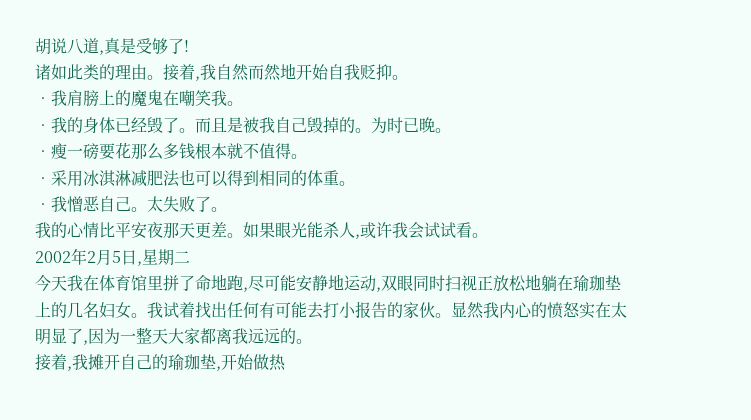胡说八道,真是受够了!
诸如此类的理由。接着,我自然而然地开始自我贬抑。
•我肩膀上的魔鬼在嘲笑我。
•我的身体已经毁了。而且是被我自己毁掉的。为时已晚。
•瘦一磅要花那么多钱根本就不值得。
•采用冰淇淋减肥法也可以得到相同的体重。
•我憎恶自己。太失败了。
我的心情比平安夜那天更差。如果眼光能杀人,或许我会试试看。
2002年2月5日,星期二
今天我在体育馆里拼了命地跑,尽可能安静地运动,双眼同时扫视正放松地躺在瑜珈垫上的几名妇女。我试着找出任何有可能去打小报告的家伙。显然我内心的愤怒实在太明显了,因为一整天大家都离我远远的。
接着,我摊开自己的瑜珈垫,开始做热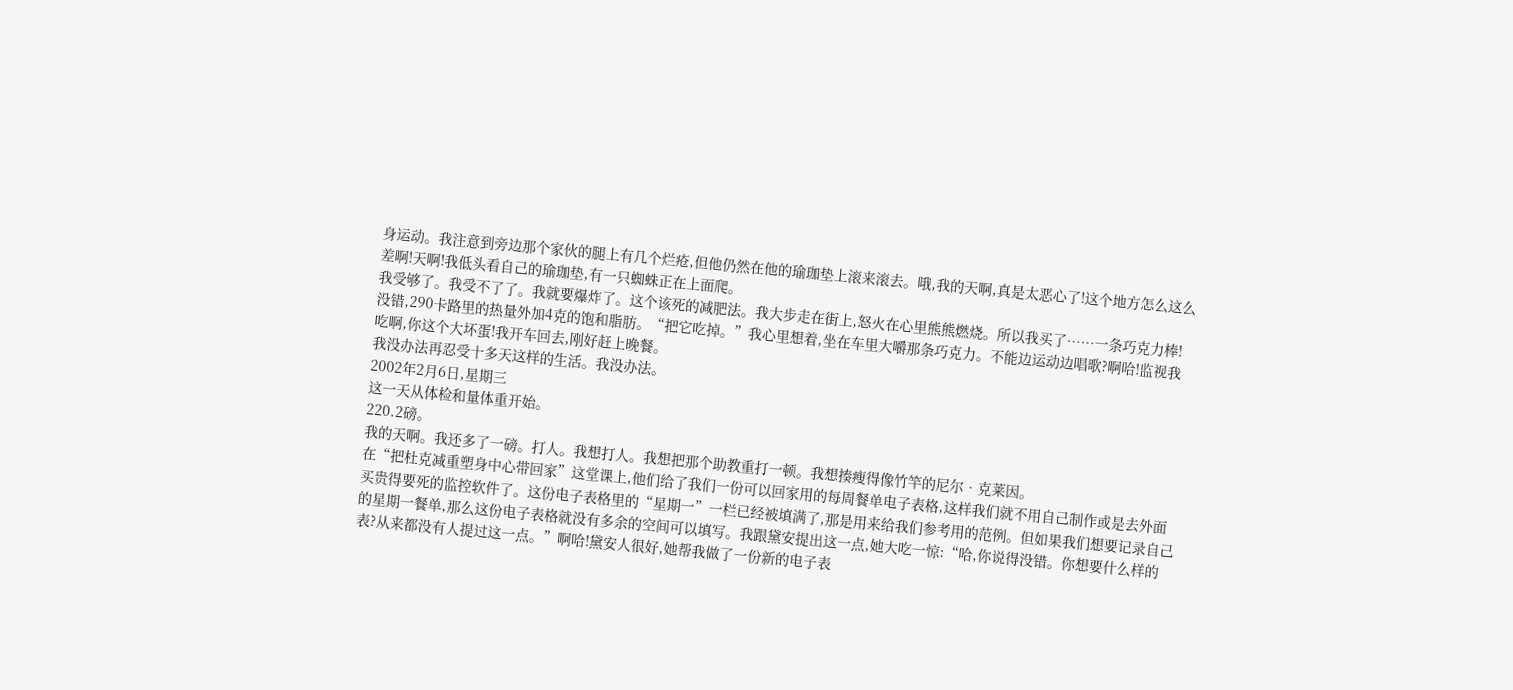身运动。我注意到旁边那个家伙的腿上有几个烂疮,但他仍然在他的瑜珈垫上滚来滚去。哦,我的天啊,真是太恶心了!这个地方怎么这么差啊!天啊!我低头看自己的瑜珈垫,有一只蜘蛛正在上面爬。
我受够了。我受不了了。我就要爆炸了。这个该死的减肥法。我大步走在街上,怒火在心里熊熊燃烧。所以我买了……一条巧克力棒!没错,290卡路里的热量外加4克的饱和脂肪。“把它吃掉。”我心里想着,坐在车里大嚼那条巧克力。不能边运动边唱歌?啊哈!监视我吃啊,你这个大坏蛋!我开车回去,刚好赶上晚餐。
我没办法再忍受十多天这样的生活。我没办法。
2002年2月6日,星期三
这一天从体检和量体重开始。
220.2磅。
我的天啊。我还多了一磅。打人。我想打人。我想把那个助教重打一顿。我想揍瘦得像竹竿的尼尔•克莱因。
在“把杜克减重塑身中心带回家”这堂课上,他们给了我们一份可以回家用的每周餐单电子表格,这样我们就不用自己制作或是去外面买贵得要死的监控软件了。这份电子表格里的“星期一”一栏已经被填满了,那是用来给我们参考用的范例。但如果我们想要记录自己的星期一餐单,那么这份电子表格就没有多余的空间可以填写。我跟黛安提出这一点,她大吃一惊:“哈,你说得没错。你想要什么样的表?从来都没有人提过这一点。”啊哈!黛安人很好,她帮我做了一份新的电子表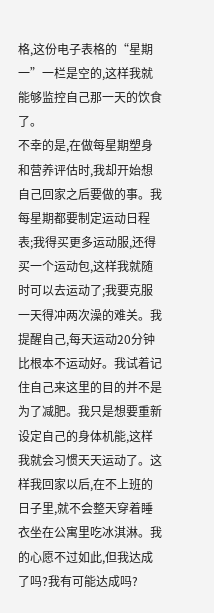格,这份电子表格的“星期一”一栏是空的,这样我就能够监控自己那一天的饮食了。
不幸的是,在做每星期塑身和营养评估时,我却开始想自己回家之后要做的事。我每星期都要制定运动日程表;我得买更多运动服,还得买一个运动包,这样我就随时可以去运动了;我要克服一天得冲两次澡的难关。我提醒自己,每天运动20分钟比根本不运动好。我试着记住自己来这里的目的并不是为了减肥。我只是想要重新设定自己的身体机能,这样我就会习惯天天运动了。这样我回家以后,在不上班的日子里,就不会整天穿着睡衣坐在公寓里吃冰淇淋。我的心愿不过如此,但我达成了吗?我有可能达成吗?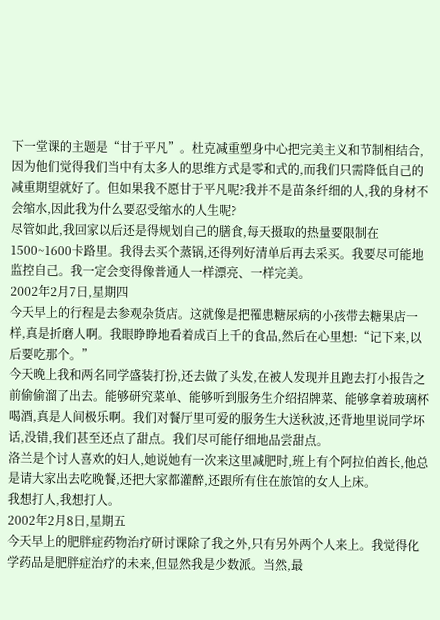下一堂课的主题是“甘于平凡”。杜克减重塑身中心把完美主义和节制相结合,因为他们觉得我们当中有太多人的思维方式是零和式的,而我们只需降低自己的减重期望就好了。但如果我不愿甘于平凡呢?我并不是苗条纤细的人,我的身材不会缩水,因此我为什么要忍受缩水的人生呢?
尽管如此,我回家以后还是得规划自己的膳食,每天摄取的热量要限制在1500~1600卡路里。我得去买个蒸锅,还得列好清单后再去采买。我要尽可能地监控自己。我一定会变得像普通人一样漂亮、一样完美。
2002年2月7日,星期四
今天早上的行程是去参观杂货店。这就像是把罹患糖尿病的小孩带去糖果店一样,真是折磨人啊。我眼睁睁地看着成百上千的食品,然后在心里想:“记下来,以后要吃那个。”
今天晚上我和两名同学盛装打扮,还去做了头发,在被人发现并且跑去打小报告之前偷偷溜了出去。能够研究菜单、能够听到服务生介绍招牌菜、能够拿着玻璃杯喝酒,真是人间极乐啊。我们对餐厅里可爱的服务生大送秋波,还背地里说同学坏话,没错,我们甚至还点了甜点。我们尽可能仔细地品尝甜点。
洛兰是个讨人喜欢的妇人,她说她有一次来这里减肥时,班上有个阿拉伯酋长,他总是请大家出去吃晚餐,还把大家都灌醉,还跟所有住在旅馆的女人上床。
我想打人,我想打人。
2002年2月8日,星期五
今天早上的肥胖症药物治疗研讨课除了我之外,只有另外两个人来上。我觉得化学药品是肥胖症治疗的未来,但显然我是少数派。当然,最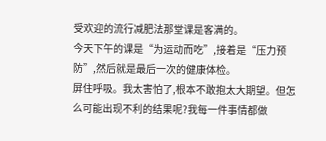受欢迎的流行减肥法那堂课是客满的。
今天下午的课是“为运动而吃”,接着是“压力预防”,然后就是最后一次的健康体检。
屏住呼吸。我太害怕了,根本不敢抱太大期望。但怎么可能出现不利的结果呢?我每一件事情都做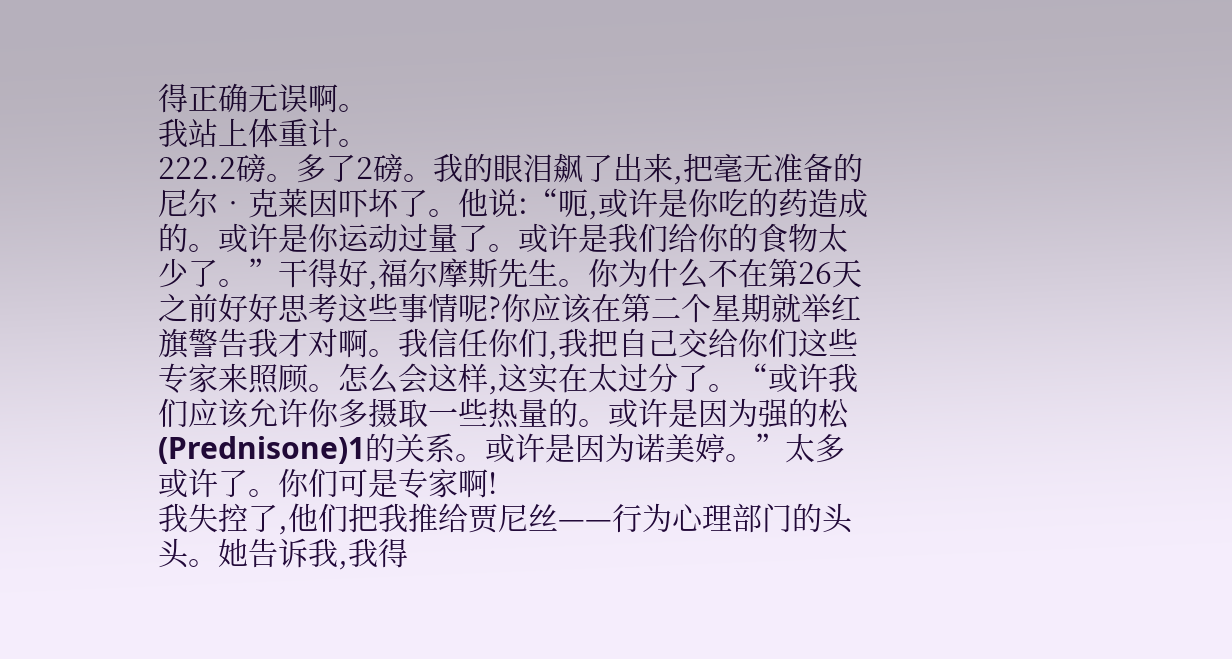得正确无误啊。
我站上体重计。
222.2磅。多了2磅。我的眼泪飙了出来,把毫无准备的尼尔•克莱因吓坏了。他说:“呃,或许是你吃的药造成的。或许是你运动过量了。或许是我们给你的食物太少了。”干得好,福尔摩斯先生。你为什么不在第26天之前好好思考这些事情呢?你应该在第二个星期就举红旗警告我才对啊。我信任你们,我把自己交给你们这些专家来照顾。怎么会这样,这实在太过分了。“或许我们应该允许你多摄取一些热量的。或许是因为强的松(Prednisone)1的关系。或许是因为诺美婷。”太多或许了。你们可是专家啊!
我失控了,他们把我推给贾尼丝——行为心理部门的头头。她告诉我,我得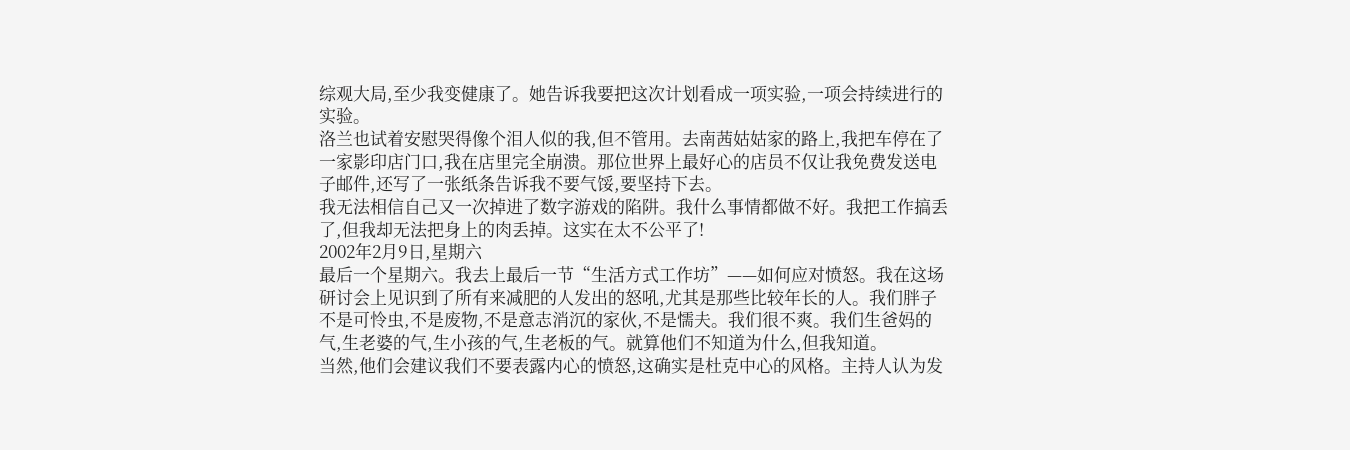综观大局,至少我变健康了。她告诉我要把这次计划看成一项实验,一项会持续进行的实验。
洛兰也试着安慰哭得像个泪人似的我,但不管用。去南茜姑姑家的路上,我把车停在了一家影印店门口,我在店里完全崩溃。那位世界上最好心的店员不仅让我免费发送电子邮件,还写了一张纸条告诉我不要气馁,要坚持下去。
我无法相信自己又一次掉进了数字游戏的陷阱。我什么事情都做不好。我把工作搞丢了,但我却无法把身上的肉丢掉。这实在太不公平了!
2002年2月9日,星期六
最后一个星期六。我去上最后一节“生活方式工作坊”——如何应对愤怒。我在这场研讨会上见识到了所有来减肥的人发出的怒吼,尤其是那些比较年长的人。我们胖子不是可怜虫,不是废物,不是意志消沉的家伙,不是懦夫。我们很不爽。我们生爸妈的气,生老婆的气,生小孩的气,生老板的气。就算他们不知道为什么,但我知道。
当然,他们会建议我们不要表露内心的愤怒,这确实是杜克中心的风格。主持人认为发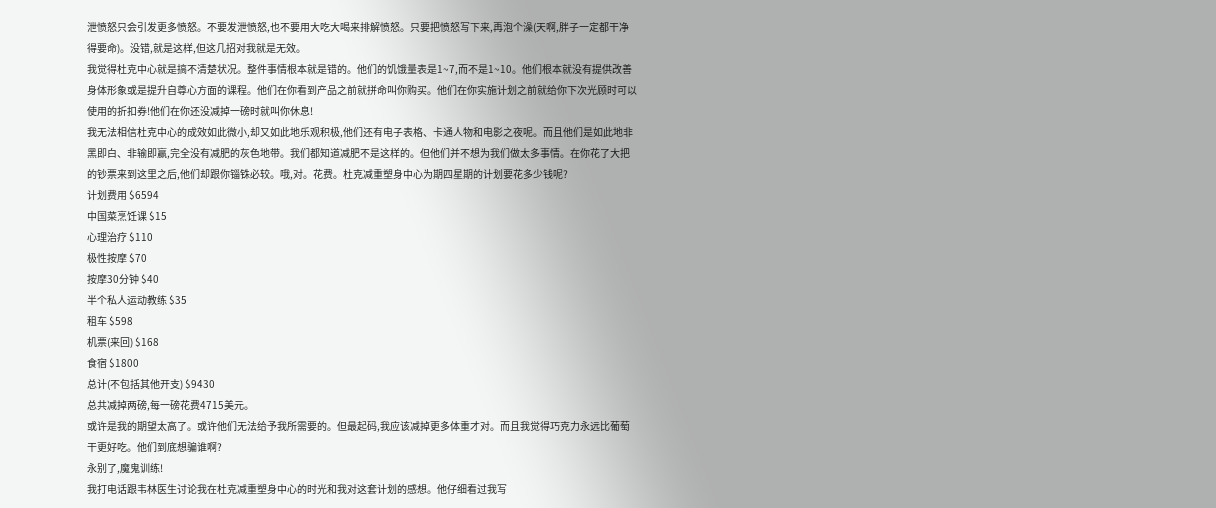泄愤怒只会引发更多愤怒。不要发泄愤怒,也不要用大吃大喝来排解愤怒。只要把愤怒写下来,再泡个澡(天啊,胖子一定都干净得要命)。没错,就是这样,但这几招对我就是无效。
我觉得杜克中心就是搞不清楚状况。整件事情根本就是错的。他们的饥饿量表是1~7,而不是1~10。他们根本就没有提供改善身体形象或是提升自尊心方面的课程。他们在你看到产品之前就拼命叫你购买。他们在你实施计划之前就给你下次光顾时可以使用的折扣券!他们在你还没减掉一磅时就叫你休息!
我无法相信杜克中心的成效如此微小,却又如此地乐观积极,他们还有电子表格、卡通人物和电影之夜呢。而且他们是如此地非黑即白、非输即赢,完全没有减肥的灰色地带。我们都知道减肥不是这样的。但他们并不想为我们做太多事情。在你花了大把的钞票来到这里之后,他们却跟你锱铢必较。哦,对。花费。杜克减重塑身中心为期四星期的计划要花多少钱呢?
计划费用 $6594
中国菜烹饪课 $15
心理治疗 $110
极性按摩 $70
按摩30分钟 $40
半个私人运动教练 $35
租车 $598
机票(来回) $168
食宿 $1800
总计(不包括其他开支) $9430
总共减掉两磅,每一磅花费4715美元。
或许是我的期望太高了。或许他们无法给予我所需要的。但最起码,我应该减掉更多体重才对。而且我觉得巧克力永远比葡萄干更好吃。他们到底想骗谁啊?
永别了,魔鬼训练!
我打电话跟韦林医生讨论我在杜克减重塑身中心的时光和我对这套计划的感想。他仔细看过我写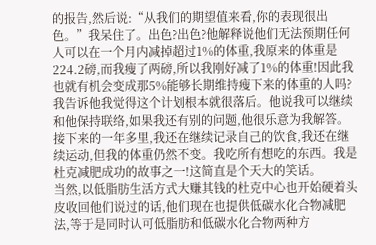的报告,然后说:“从我们的期望值来看,你的表现很出色。”我呆住了。出色?出色?他解释说他们无法预期任何人可以在一个月内减掉超过1%的体重,我原来的体重是224.2磅,而我瘦了两磅,所以我刚好减了1%的体重!因此我也就有机会变成那5%能够长期维持瘦下来的体重的人吗?我告诉他我觉得这个计划根本就很落后。他说我可以继续和他保持联络,如果我还有别的问题,他很乐意为我解答。
接下来的一年多里,我还在继续记录自己的饮食,我还在继续运动,但我的体重仍然不变。我吃所有想吃的东西。我是杜克减肥成功的故事之一!这简直是个天大的笑话。
当然,以低脂肪生活方式大赚其钱的杜克中心也开始硬着头皮收回他们说过的话,他们现在也提供低碳水化合物减肥法,等于是同时认可低脂肪和低碳水化合物两种方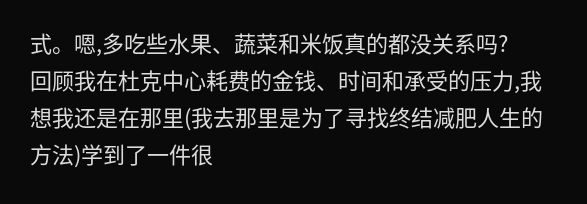式。嗯,多吃些水果、蔬菜和米饭真的都没关系吗?
回顾我在杜克中心耗费的金钱、时间和承受的压力,我想我还是在那里(我去那里是为了寻找终结减肥人生的方法)学到了一件很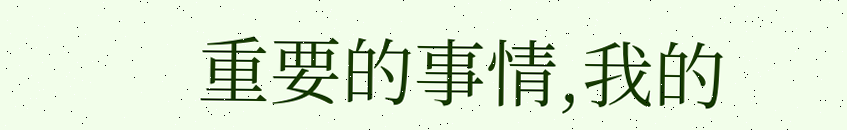重要的事情,我的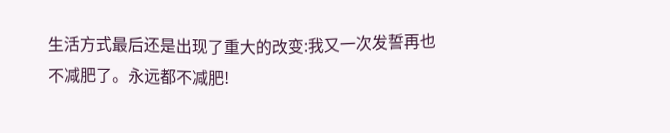生活方式最后还是出现了重大的改变:我又一次发誓再也不减肥了。永远都不减肥!